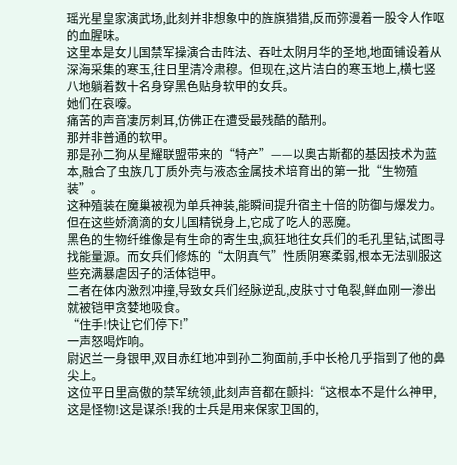瑶光星皇家演武场,此刻并非想象中的旌旗猎猎,反而弥漫着一股令人作呕的血腥味。
这里本是女儿国禁军操演合击阵法、吞吐太阴月华的圣地,地面铺设着从深海采集的寒玉,往日里清冷肃穆。但现在,这片洁白的寒玉地上,横七竖八地躺着数十名身穿黑色贴身软甲的女兵。
她们在哀嚎。
痛苦的声音凄厉刺耳,仿佛正在遭受最残酷的酷刑。
那并非普通的软甲。
那是孙二狗从星耀联盟带来的“特产”——以奥古斯都的基因技术为蓝本,融合了虫族几丁质外壳与液态金属技术培育出的第一批“生物殖装”。
这种殖装在魔巢被视为单兵神装,能瞬间提升宿主十倍的防御与爆发力。但在这些娇滴滴的女儿国精锐身上,它成了吃人的恶魔。
黑色的生物纤维像是有生命的寄生虫,疯狂地往女兵们的毛孔里钻,试图寻找能量源。而女兵们修炼的“太阴真气”性质阴寒柔弱,根本无法驯服这些充满暴虐因子的活体铠甲。
二者在体内激烈冲撞,导致女兵们经脉逆乱,皮肤寸寸龟裂,鲜血刚一渗出就被铠甲贪婪地吸食。
“住手!快让它们停下!”
一声怒喝炸响。
尉迟兰一身银甲,双目赤红地冲到孙二狗面前,手中长枪几乎指到了他的鼻尖上。
这位平日里高傲的禁军统领,此刻声音都在颤抖:“这根本不是什么神甲,这是怪物!这是谋杀!我的士兵是用来保家卫国的,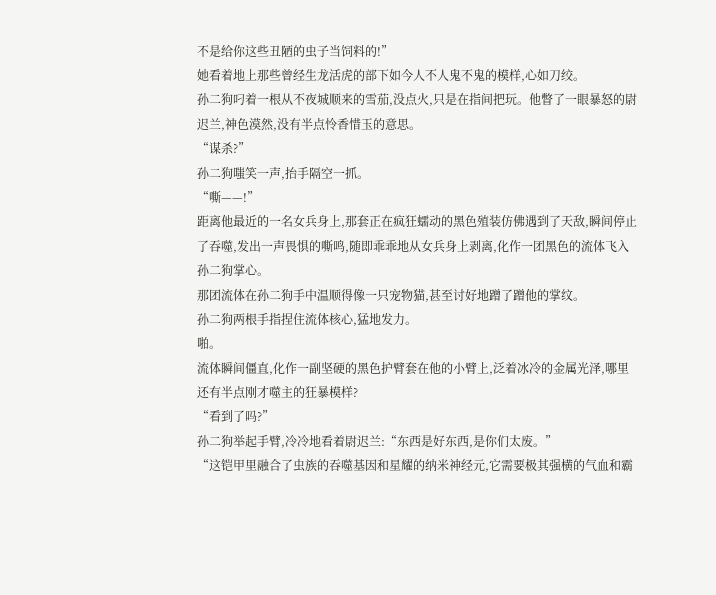不是给你这些丑陋的虫子当饲料的!”
她看着地上那些曾经生龙活虎的部下如今人不人鬼不鬼的模样,心如刀绞。
孙二狗叼着一根从不夜城顺来的雪茄,没点火,只是在指间把玩。他瞥了一眼暴怒的尉迟兰,神色漠然,没有半点怜香惜玉的意思。
“谋杀?”
孙二狗嗤笑一声,抬手隔空一抓。
“嘶——!”
距离他最近的一名女兵身上,那套正在疯狂蠕动的黑色殖装仿佛遇到了天敌,瞬间停止了吞噬,发出一声畏惧的嘶鸣,随即乖乖地从女兵身上剥离,化作一团黑色的流体飞入孙二狗掌心。
那团流体在孙二狗手中温顺得像一只宠物猫,甚至讨好地蹭了蹭他的掌纹。
孙二狗两根手指捏住流体核心,猛地发力。
啪。
流体瞬间僵直,化作一副坚硬的黑色护臂套在他的小臂上,泛着冰冷的金属光泽,哪里还有半点刚才噬主的狂暴模样?
“看到了吗?”
孙二狗举起手臂,冷冷地看着尉迟兰:“东西是好东西,是你们太废。”
“这铠甲里融合了虫族的吞噬基因和星耀的纳米神经元,它需要极其强横的气血和霸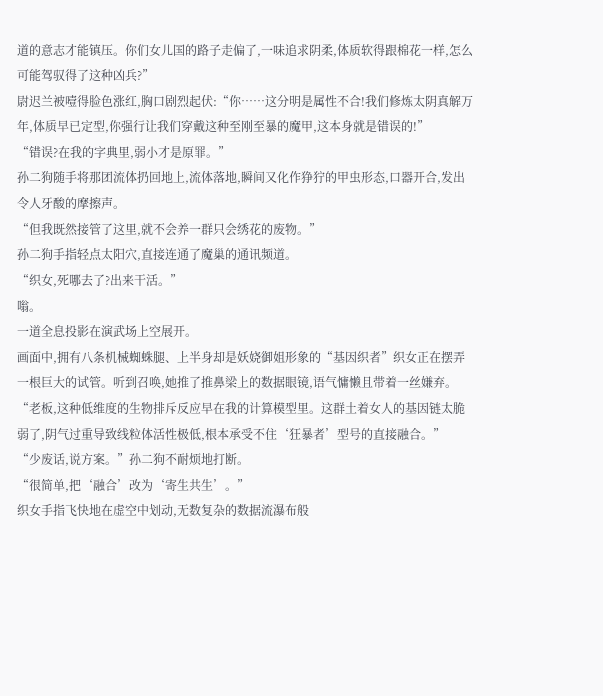道的意志才能镇压。你们女儿国的路子走偏了,一味追求阴柔,体质软得跟棉花一样,怎么可能驾驭得了这种凶兵?”
尉迟兰被噎得脸色涨红,胸口剧烈起伏:“你……这分明是属性不合!我们修炼太阴真解万年,体质早已定型,你强行让我们穿戴这种至刚至暴的魔甲,这本身就是错误的!”
“错误?在我的字典里,弱小才是原罪。”
孙二狗随手将那团流体扔回地上,流体落地,瞬间又化作狰狞的甲虫形态,口器开合,发出令人牙酸的摩擦声。
“但我既然接管了这里,就不会养一群只会绣花的废物。”
孙二狗手指轻点太阳穴,直接连通了魔巢的通讯频道。
“织女,死哪去了?出来干活。”
嗡。
一道全息投影在演武场上空展开。
画面中,拥有八条机械蜘蛛腿、上半身却是妖娆御姐形象的“基因织者”织女正在摆弄一根巨大的试管。听到召唤,她推了推鼻梁上的数据眼镜,语气慵懒且带着一丝嫌弃。
“老板,这种低维度的生物排斥反应早在我的计算模型里。这群土着女人的基因链太脆弱了,阴气过重导致线粒体活性极低,根本承受不住‘狂暴者’型号的直接融合。”
“少废话,说方案。”孙二狗不耐烦地打断。
“很简单,把‘融合’改为‘寄生共生’。”
织女手指飞快地在虚空中划动,无数复杂的数据流瀑布般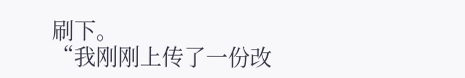刷下。
“我刚刚上传了一份改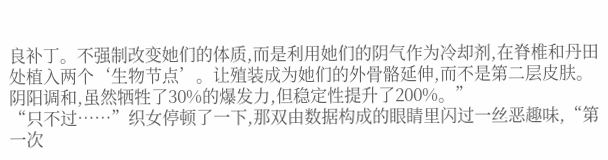良补丁。不强制改变她们的体质,而是利用她们的阴气作为冷却剂,在脊椎和丹田处植入两个‘生物节点’。让殖装成为她们的外骨骼延伸,而不是第二层皮肤。阴阳调和,虽然牺牲了30%的爆发力,但稳定性提升了200%。”
“只不过……”织女停顿了一下,那双由数据构成的眼睛里闪过一丝恶趣味,“第一次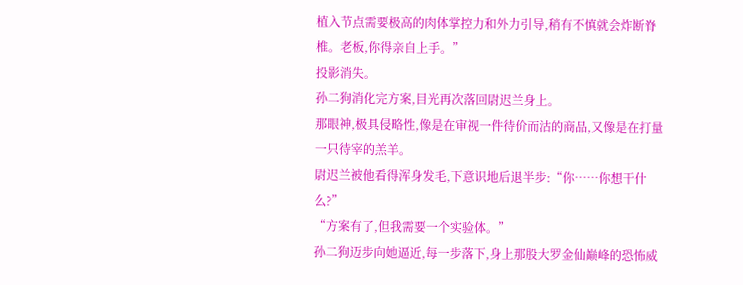植入节点需要极高的肉体掌控力和外力引导,稍有不慎就会炸断脊椎。老板,你得亲自上手。”
投影消失。
孙二狗消化完方案,目光再次落回尉迟兰身上。
那眼神,极具侵略性,像是在审视一件待价而沽的商品,又像是在打量一只待宰的羔羊。
尉迟兰被他看得浑身发毛,下意识地后退半步:“你……你想干什么?”
“方案有了,但我需要一个实验体。”
孙二狗迈步向她逼近,每一步落下,身上那股大罗金仙巅峰的恐怖威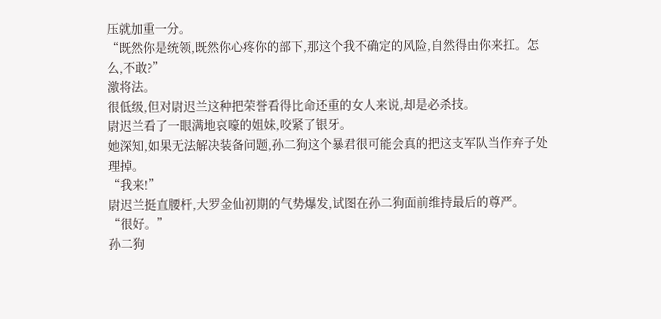压就加重一分。
“既然你是统领,既然你心疼你的部下,那这个我不确定的风险,自然得由你来扛。怎么,不敢?”
激将法。
很低级,但对尉迟兰这种把荣誉看得比命还重的女人来说,却是必杀技。
尉迟兰看了一眼满地哀嚎的姐妹,咬紧了银牙。
她深知,如果无法解决装备问题,孙二狗这个暴君很可能会真的把这支军队当作弃子处理掉。
“我来!”
尉迟兰挺直腰杆,大罗金仙初期的气势爆发,试图在孙二狗面前维持最后的尊严。
“很好。”
孙二狗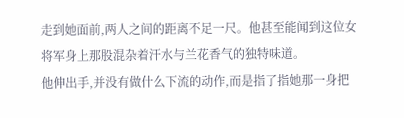走到她面前,两人之间的距离不足一尺。他甚至能闻到这位女将军身上那股混杂着汗水与兰花香气的独特味道。
他伸出手,并没有做什么下流的动作,而是指了指她那一身把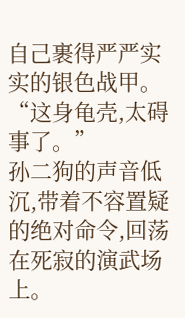自己裹得严严实实的银色战甲。
“这身龟壳,太碍事了。”
孙二狗的声音低沉,带着不容置疑的绝对命令,回荡在死寂的演武场上。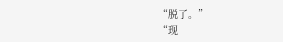“脱了。”
“现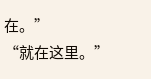在。”
“就在这里。”